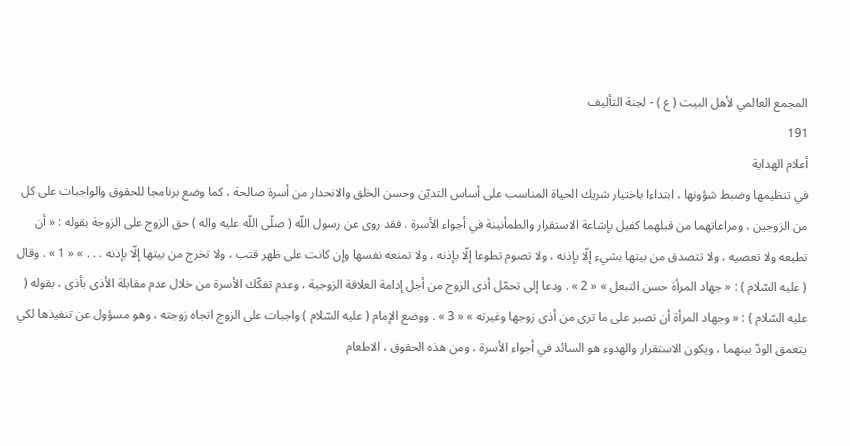المجمع العالمي لأهل البيت ( ع ) - لجنة التأليف
191
أعلام الهداية
في تنظيمها وضبط شؤونها ، ابتداءا باختيار شريك الحياة المناسب على أساس التديّن وحسن الخلق والانحدار من أسرة صالحة ، كما وضع برنامجا للحقوق والواجبات على كل من الزوجين ، ومراعاتهما من قبلهما كفيل بإشاعة الاستقرار والطمأنينة في أجواء الأسرة . فقد روى عن رسول اللّه ( صلّى اللّه عليه واله ) حق الزوج على الزوجة بقوله : « أن تطيعه ولا تعصيه ، ولا تتصدق من بيتها بشيء إلّا بإذنه ، ولا تصوم تطوعا إلّا بإذنه ، ولا تمنعه نفسها وإن كانت على ظهر قتب ، ولا تخرج من بيتها إلّا بإذنه . . . » « 1 » . وقال ( عليه السّلام ) : « جهاد المرأة حسن التبعل » « 2 » . ودعا إلى تحمّل أذى الزوج من أجل إدامة العلاقة الزوجية ، وعدم تفكّك الأسرة من خلال عدم مقابلة الأذى بأذى ، بقوله ( عليه السّلام ) : « وجهاد المرأة أن تصبر على ما ترى من أذى زوجها وغيرته » « 3 » . ووضع الإمام ( عليه السّلام ) واجبات على الزوج اتجاه زوجته ، وهو مسؤول عن تنفيذها لكي يتعمق الودّ بينهما ، ويكون الاستقرار والهدوء هو السائد في أجواء الأسرة ، ومن هذه الحقوق ، الاطعام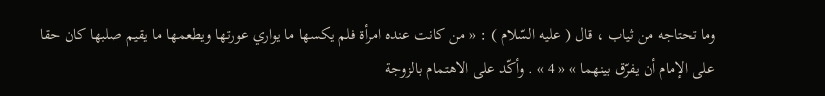وما تحتاجه من ثياب ، قال ( عليه السّلام ) : « من كانت عنده امرأة فلم يكسها ما يواري عورتها ويطعمها ما يقيم صلبها كان حقا على الإمام أن يفرّق بينهما » « 4 » . وأكّد على الاهتمام بالزوجة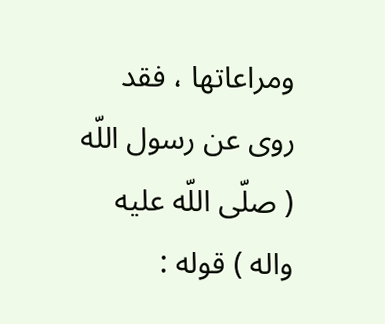ومراعاتها ، فقد روى عن رسول اللّه ( صلّى اللّه عليه واله ) قوله :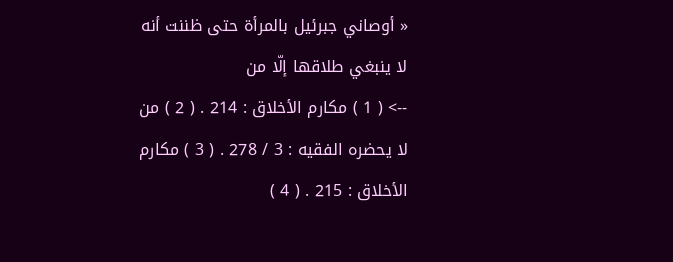« أوصاني جبرئيل بالمرأة حتى ظننت أنه لا ينبغي طلاقها إلّا من
--> ( 1 ) مكارم الأخلاق : 214 . ( 2 ) من لا يحضره الفقيه : 3 / 278 . ( 3 ) مكارم الأخلاق : 215 . ( 4 )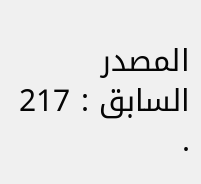المصدر السابق : 217 .